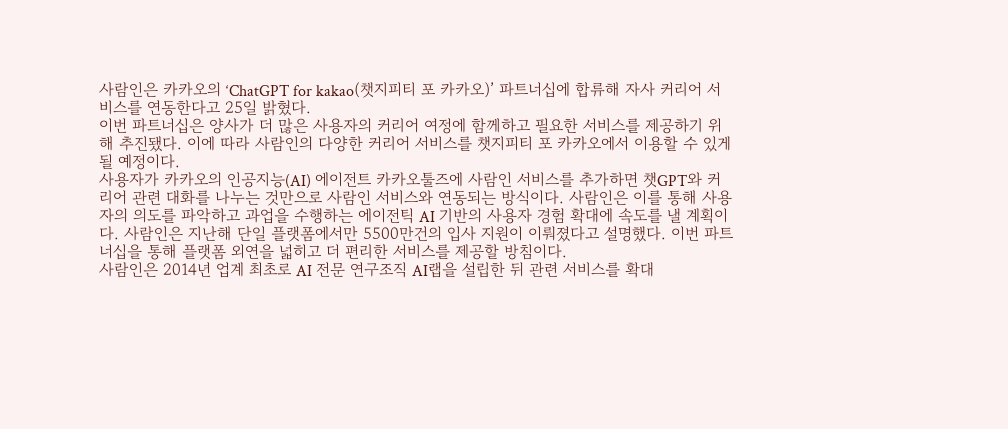사람인은 카카오의 ‘ChatGPT for kakao(챗지피티 포 카카오)’ 파트너십에 합류해 자사 커리어 서비스를 연동한다고 25일 밝혔다.
이번 파트너십은 양사가 더 많은 사용자의 커리어 여정에 함께하고 필요한 서비스를 제공하기 위해 추진됐다. 이에 따라 사람인의 다양한 커리어 서비스를 챗지피티 포 카카오에서 이용할 수 있게 될 예정이다.
사용자가 카카오의 인공지능(AI) 에이전트 카카오툴즈에 사람인 서비스를 추가하면 챗GPT와 커리어 관련 대화를 나누는 것만으로 사람인 서비스와 연동되는 방식이다. 사람인은 이를 통해 사용자의 의도를 파악하고 과업을 수행하는 에이전틱 AI 기반의 사용자 경험 확대에 속도를 낼 계획이다. 사람인은 지난해 단일 플랫폼에서만 5500만건의 입사 지원이 이뤄졌다고 설명했다. 이번 파트너십을 통해 플랫폼 외연을 넓히고 더 편리한 서비스를 제공할 방침이다.
사람인은 2014년 업계 최초로 AI 전문 연구조직 AI랩을 설립한 뒤 관련 서비스를 확대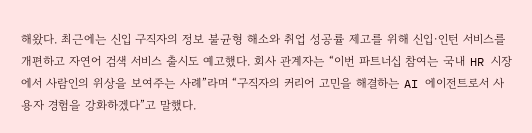해왔다. 최근에는 신입 구직자의 정보 불균형 해소와 취업 성공률 제고를 위해 신입·인턴 서비스를 개편하고 자연어 검색 서비스 출시도 예고했다. 회사 관계자는 “이번 파트너십 참여는 국내 HR 시장에서 사람인의 위상을 보여주는 사례”라며 “구직자의 커리어 고민을 해결하는 AI 에이전트로서 사용자 경험을 강화하겠다”고 말했다.